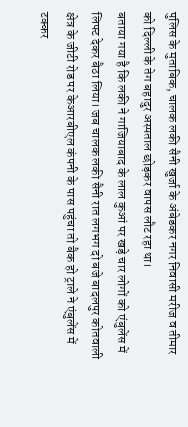पुलिस के मुताबिक, चालक लकी सैनी खुर्जा के अंबेडकर नगर निवासी मरीज व तीमार को दिल्ली के तेग बहादुर अस्पताल छोड़कर वापस लौट रहा था।
बताया गया है कि लकी ने गाजियाबाद के लाल कुआं पर खड़े चार लोगों को एंबुलेंस में लिफ्ट देकर बैठा लिया। जब चालक लकी सैनी रात लगभग दो बजे बादलपुर कोतवाली क्षेत्र के जीटी रोड पर केआरबीएल कंपनी के पास पहुंचा तो बैक हो ट्राले ने एंबुलेंस में टक्कर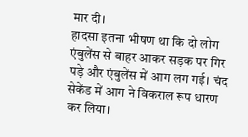मार दी।
हादसा इतना भीषण था कि दो लोग एंबुलेंस से बाहर आकर सड़क पर गिर पड़े और एंबुलेंस में आग लग गई। चंद सेकेंड में आग ने विकराल रूप धारण कर लिया।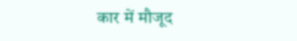कार में मौजूद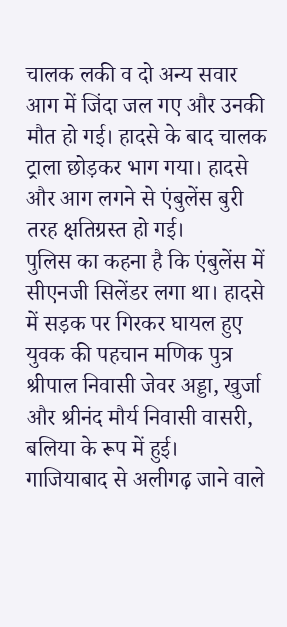चालक लकी व दो अन्य सवार आग में जिंदा जल गए और उनकी मौत हो गई। हादसे के बाद चालक ट्राला छोड़कर भाग गया। हादसे और आग लगने से एंबुलेंस बुरी तरह क्षतिग्रस्त हो गई।
पुलिस का कहना है कि एंबुलेंस में सीएनजी सिलेंडर लगा था। हादसे में सड़क पर गिरकर घायल हुए युवक की पहचान मणिक पुत्र श्रीपाल निवासी जेवर अड्डा, खुर्जा और श्रीनंद मौर्य निवासी वासरी, बलिया के रूप में हुई।
गाजियाबाद से अलीगढ़ जाने वाले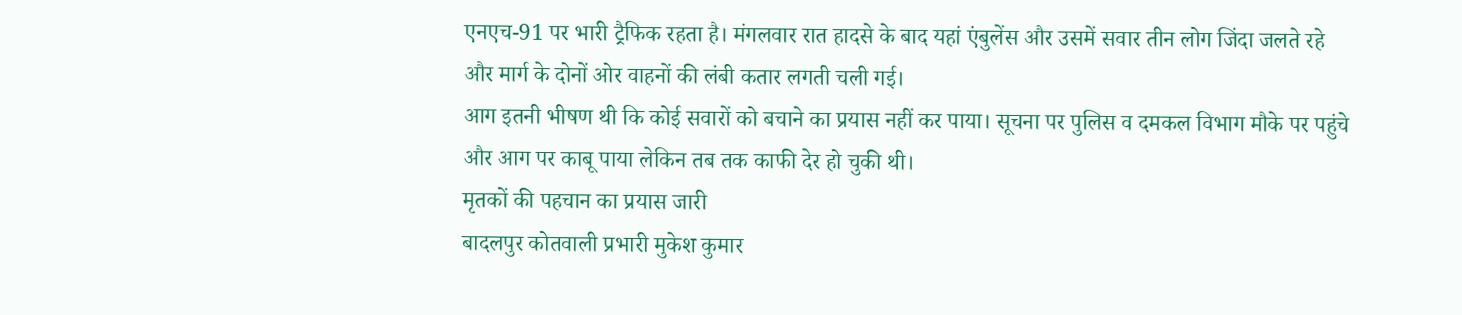एनएच-91 पर भारी ट्रैफिक रहता है। मंगलवार रात हादसे के बाद यहां एंबुलेंस और उसमें सवार तीन लोग जिंदा जलते रहे और मार्ग के दोनों ओर वाहनों की लंबी कतार लगती चली गई।
आग इतनी भीषण थी कि कोई सवारों को बचाने का प्रयास नहीं कर पाया। सूचना पर पुलिस व दमकल विभाग मौके पर पहुंचे और आग पर काबू पाया लेकिन तब तक काफी देर हो चुकी थी।
मृतकों की पहचान का प्रयास जारी
बादलपुर कोतवाली प्रभारी मुकेश कुमार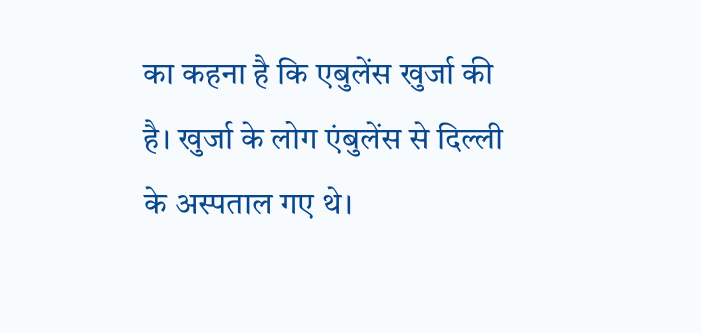का कहना है कि एबुलेंस खुर्जा की है। खुर्जा के लोग एंबुलेंस से दिल्ली के अस्पताल गए थे।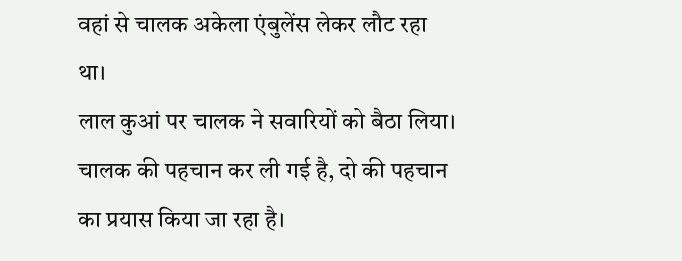वहां से चालक अकेला एंबुलेंस लेकर लौट रहा था।
लाल कुआं पर चालक ने सवारियों को बैठा लिया। चालक की पहचान कर ली गई है, दो की पहचान का प्रयास किया जा रहा है।